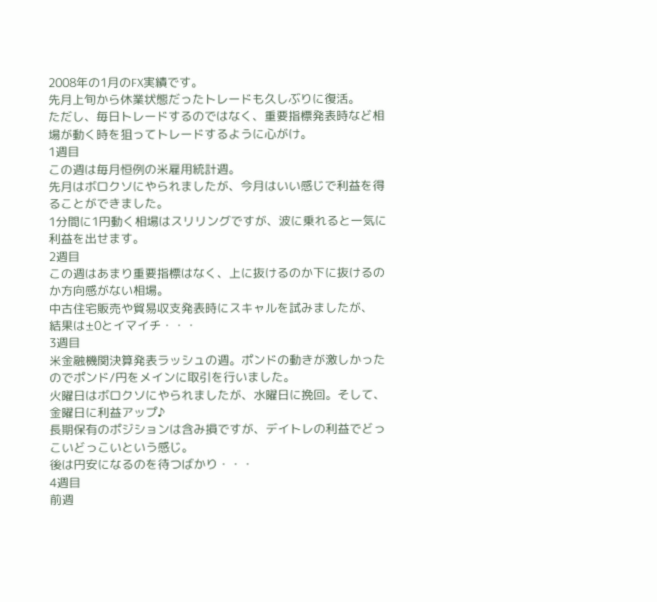2008年の1月のFX実績です。
先月上旬から休業状態だったトレードも久しぶりに復活。
ただし、毎日トレードするのではなく、重要指標発表時など相場が動く時を狙ってトレードするように心がけ。
1週目
この週は毎月恒例の米雇用統計週。
先月はボロクソにやられましたが、今月はいい感じで利益を得ることができました。
1分間に1円動く相場はスリリングですが、波に乗れると一気に利益を出せます。
2週目
この週はあまり重要指標はなく、上に抜けるのか下に抜けるのか方向感がない相場。
中古住宅販売や貿易収支発表時にスキャルを試みましたが、
結果は±0とイマイチ・・・
3週目
米金融機関決算発表ラッシュの週。ポンドの動きが激しかったのでポンド/円をメインに取引を行いました。
火曜日はボロクソにやられましたが、水曜日に挽回。そして、金曜日に利益アップ♪
長期保有のポジションは含み損ですが、デイトレの利益でどっこいどっこいという感じ。
後は円安になるのを待つばかり・・・
4週目
前週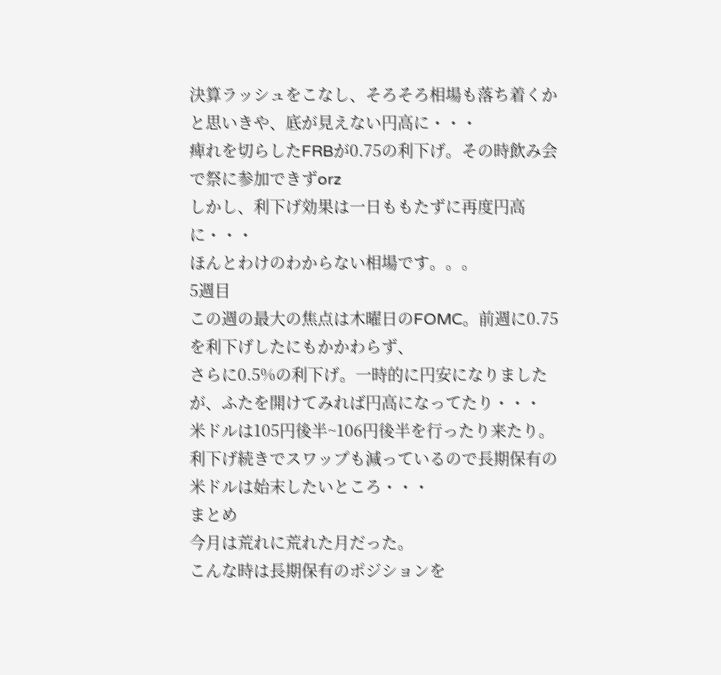決算ラッシュをこなし、そろそろ相場も落ち着くかと思いきや、底が見えない円高に・・・
痺れを切らしたFRBが0.75の利下げ。その時飲み会で祭に参加できずorz
しかし、利下げ効果は一日ももたずに再度円高に・・・
ほんとわけのわからない相場です。。。
5週目
この週の最大の焦点は木曜日のFOMC。前週に0.75を利下げしたにもかかわらず、
さらに0.5%の利下げ。一時的に円安になりましたが、ふたを開けてみれば円高になってたり・・・
米ドルは105円後半~106円後半を行ったり来たり。
利下げ続きでスワップも減っているので長期保有の米ドルは始末したいところ・・・
まとめ
今月は荒れに荒れた月だった。
こんな時は長期保有のポジションを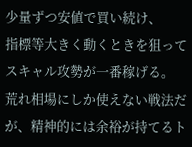少量ずつ安値で買い続け、
指標等大きく動くときを狙ってスキャル攻勢が一番稼げる。
荒れ相場にしか使えない戦法だが、精神的には余裕が持てるト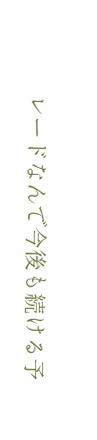レードなんで今後も続ける予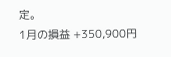定。
1月の損益 +350,900円